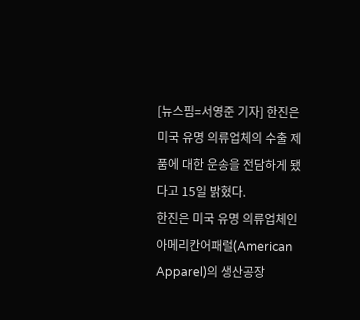[뉴스핌=서영준 기자] 한진은 미국 유명 의류업체의 수출 제품에 대한 운송을 전담하게 됐다고 15일 밝혔다.
한진은 미국 유명 의류업체인 아메리칸어패럴(American Apparel)의 생산공장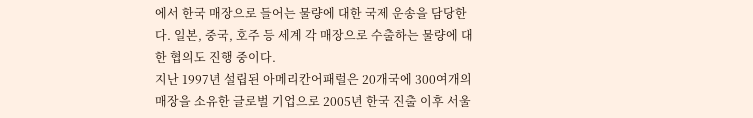에서 한국 매장으로 들어는 물량에 대한 국제 운송을 담당한다. 일본, 중국, 호주 등 세계 각 매장으로 수출하는 물량에 대한 협의도 진행 중이다.
지난 1997년 설립된 아메리칸어패럴은 20개국에 300여개의 매장을 소유한 글로벌 기업으로 2005년 한국 진출 이후 서울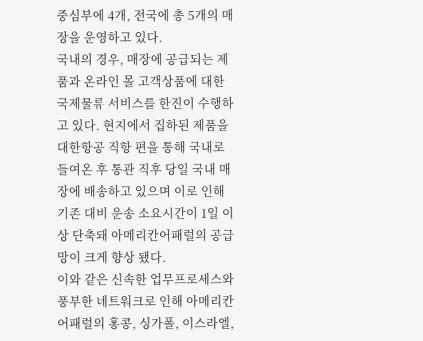중심부에 4개, 전국에 총 5개의 매장을 운영하고 있다.
국내의 경우, 매장에 공급되는 제품과 온라인 몰 고객상품에 대한 국제물류 서비스를 한진이 수행하고 있다. 현지에서 집하된 제품을 대한항공 직항 편을 통해 국내로 들여온 후 통관 직후 당일 국내 매장에 배송하고 있으며 이로 인해 기존 대비 운송 소요시간이 1일 이상 단축돼 아메리칸어패럴의 공급망이 크게 향상 됐다.
이와 같은 신속한 업무프로세스와 풍부한 네트워크로 인해 아메리칸어패럴의 홍콩, 싱가폴, 이스라엘,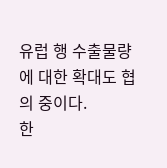유럽 행 수출물량에 대한 확대도 협의 중이다.
한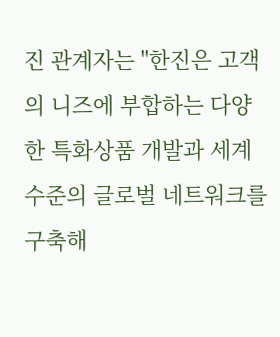진 관계자는 "한진은 고객의 니즈에 부합하는 다양한 특화상품 개발과 세계 수준의 글로벌 네트워크를 구축해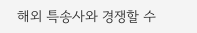해외 특송사와 경쟁할 수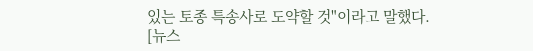있는 토종 특송사로 도약할 것"이라고 말했다.
[뉴스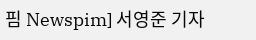핌 Newspim] 서영준 기자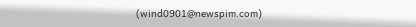(wind0901@newspim.com)